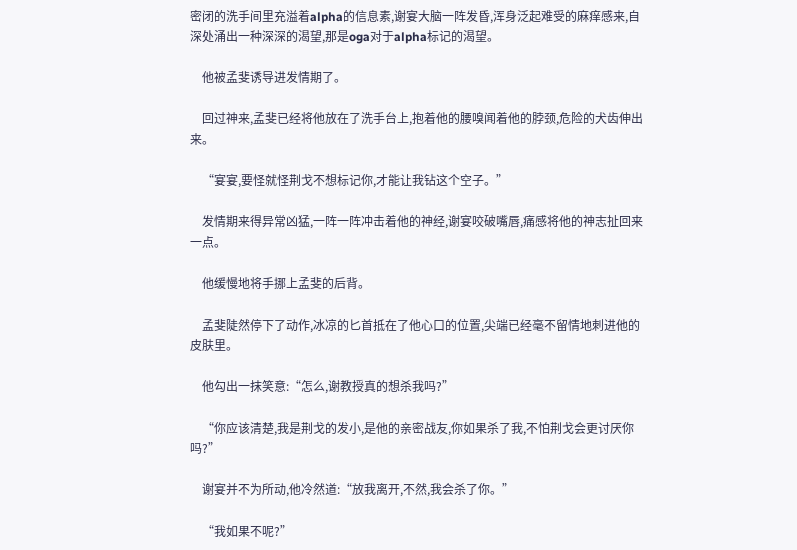密闭的洗手间里充溢着alpha的信息素,谢宴大脑一阵发昏,浑身泛起难受的麻痒感来,自深处涌出一种深深的渴望,那是oga对于alpha标记的渴望。

    他被孟斐诱导进发情期了。

    回过神来,孟斐已经将他放在了洗手台上,抱着他的腰嗅闻着他的脖颈,危险的犬齿伸出来。

    “宴宴,要怪就怪荆戈不想标记你,才能让我钻这个空子。”

    发情期来得异常凶猛,一阵一阵冲击着他的神经,谢宴咬破嘴唇,痛感将他的神志扯回来一点。

    他缓慢地将手挪上孟斐的后背。

    孟斐陡然停下了动作,冰凉的匕首抵在了他心口的位置,尖端已经毫不留情地刺进他的皮肤里。

    他勾出一抹笑意:“怎么,谢教授真的想杀我吗?”

    “你应该清楚,我是荆戈的发小,是他的亲密战友,你如果杀了我,不怕荆戈会更讨厌你吗?”

    谢宴并不为所动,他冷然道:“放我离开,不然,我会杀了你。”

    “我如果不呢?”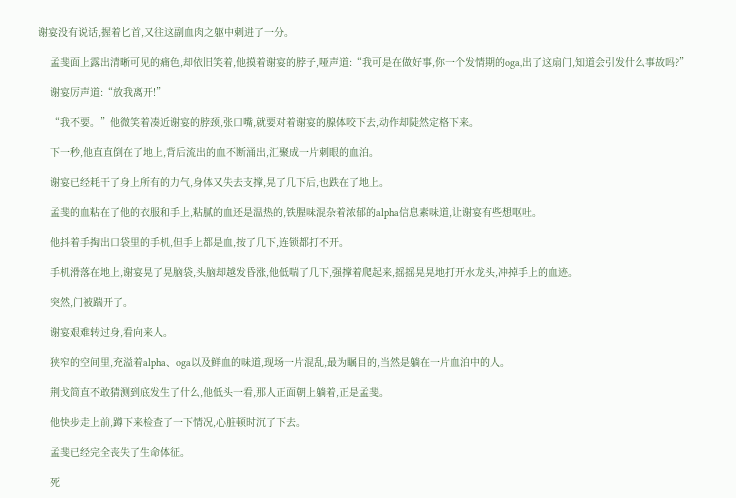谢宴没有说话,握着匕首,又往这副血肉之躯中刺进了一分。

    孟斐面上露出清晰可见的痛色,却依旧笑着,他摸着谢宴的脖子,哑声道:“我可是在做好事,你一个发情期的oga,出了这扇门,知道会引发什么事故吗?”

    谢宴厉声道:“放我离开!”

    “我不要。”他微笑着凑近谢宴的脖颈,张口嘴,就要对着谢宴的腺体咬下去,动作却陡然定格下来。

    下一秒,他直直倒在了地上,背后流出的血不断涌出,汇聚成一片刺眼的血泊。

    谢宴已经耗干了身上所有的力气,身体又失去支撑,晃了几下后,也跌在了地上。

    孟斐的血粘在了他的衣服和手上,粘腻的血还是温热的,铁腥味混杂着浓郁的alpha信息素味道,让谢宴有些想呕吐。

    他抖着手掏出口袋里的手机,但手上都是血,按了几下,连锁都打不开。

    手机滑落在地上,谢宴晃了晃脑袋,头脑却越发昏涨,他低喘了几下,强撑着爬起来,摇摇晃晃地打开水龙头,冲掉手上的血迹。

    突然,门被踹开了。

    谢宴艰难转过身,看向来人。

    狭窄的空间里,充溢着alpha、oga以及鲜血的味道,现场一片混乱,最为瞩目的,当然是躺在一片血泊中的人。

    荆戈简直不敢猜测到底发生了什么,他低头一看,那人正面朝上躺着,正是孟斐。

    他快步走上前,蹲下来检查了一下情况,心脏顿时沉了下去。

    孟斐已经完全丧失了生命体征。

    死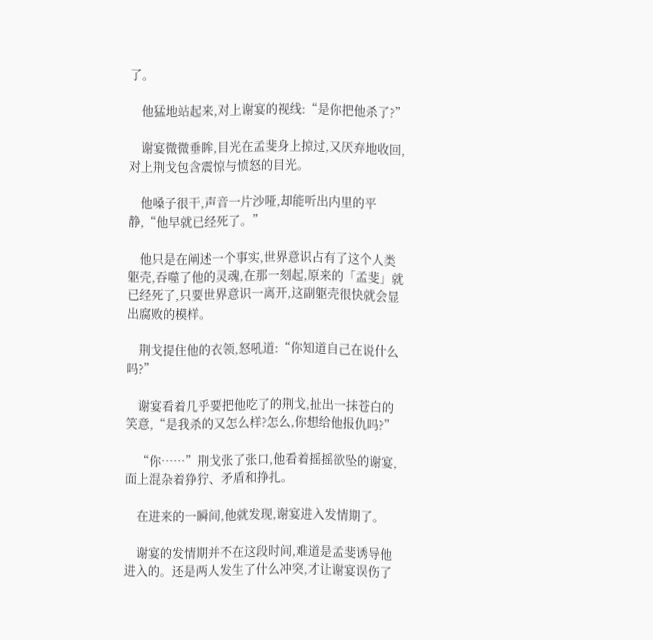了。

    他猛地站起来,对上谢宴的视线:“是你把他杀了?”

    谢宴微微垂眸,目光在孟斐身上掠过,又厌弃地收回,对上荆戈包含震惊与愤怒的目光。

    他嗓子很干,声音一片沙哑,却能听出内里的平静,“他早就已经死了。”

    他只是在阐述一个事实,世界意识占有了这个人类躯壳,吞噬了他的灵魂,在那一刻起,原来的「孟斐」就已经死了,只要世界意识一离开,这副躯壳很快就会显出腐败的模样。

    荆戈提住他的衣领,怒吼道:“你知道自己在说什么吗?”

    谢宴看着几乎要把他吃了的荆戈,扯出一抹苍白的笑意,“是我杀的又怎么样?怎么,你想给他报仇吗?”

    “你……”荆戈张了张口,他看着摇摇欲坠的谢宴,面上混杂着狰狞、矛盾和挣扎。

    在进来的一瞬间,他就发现,谢宴进入发情期了。

    谢宴的发情期并不在这段时间,难道是孟斐诱导他进入的。还是两人发生了什么冲突,才让谢宴误伤了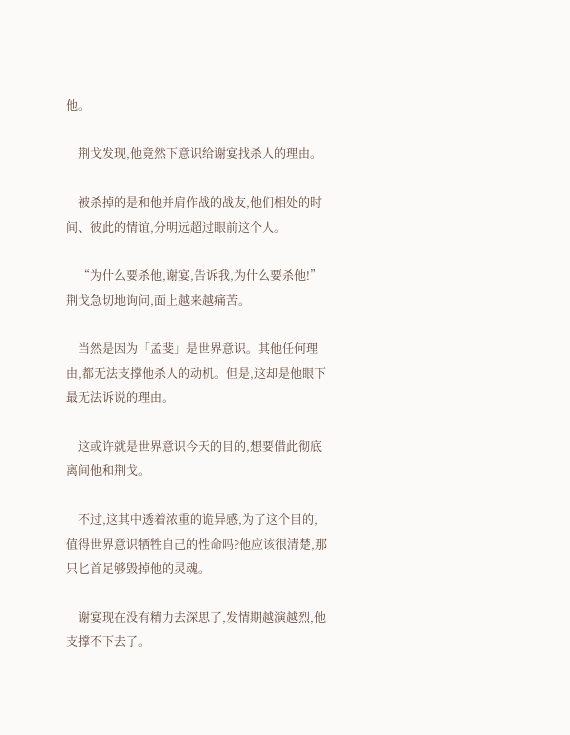他。

    荆戈发现,他竟然下意识给谢宴找杀人的理由。

    被杀掉的是和他并肩作战的战友,他们相处的时间、彼此的情谊,分明远超过眼前这个人。

    “为什么要杀他,谢宴,告诉我,为什么要杀他!”荆戈急切地询问,面上越来越痛苦。

    当然是因为「孟斐」是世界意识。其他任何理由,都无法支撑他杀人的动机。但是,这却是他眼下最无法诉说的理由。

    这或许就是世界意识今天的目的,想要借此彻底离间他和荆戈。

    不过,这其中透着浓重的诡异感,为了这个目的,值得世界意识牺牲自己的性命吗?他应该很清楚,那只匕首足够毁掉他的灵魂。

    谢宴现在没有精力去深思了,发情期越演越烈,他支撑不下去了。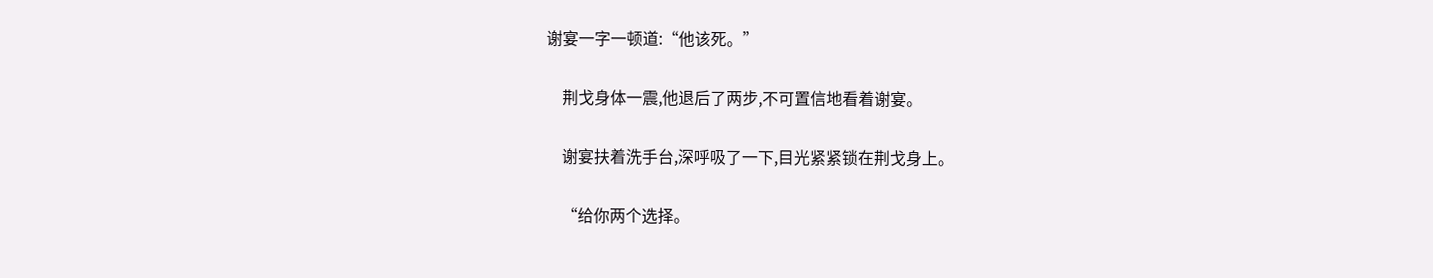谢宴一字一顿道:“他该死。”

    荆戈身体一震,他退后了两步,不可置信地看着谢宴。

    谢宴扶着洗手台,深呼吸了一下,目光紧紧锁在荆戈身上。

    “给你两个选择。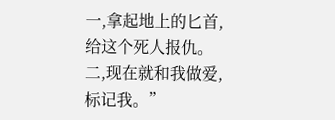一,拿起地上的匕首,给这个死人报仇。二,现在就和我做爱,标记我。”